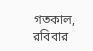গতকাল, রবিবার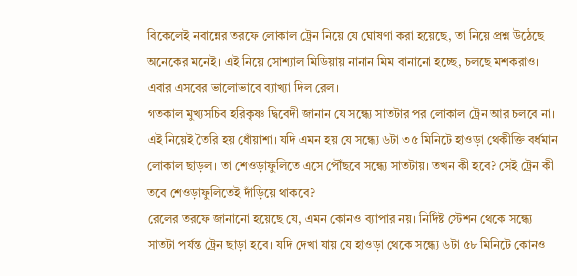বিকেলেই নবান্নের তরফে লোকাল ট্রেন নিয়ে যে ঘোষণা করা হয়েছে, তা নিয়ে প্রশ্ন উঠেছে অনেকের মনেই। এই নিয়ে সোশ্যাল মিডিয়ায় নানান মিম বানানো হচ্ছে, চলছে মশকরাও। এবার এসবের ভালোভাবে ব্যাখ্যা দিল রেল।
গতকাল মুখ্যসচিব হরিকৃষ্ণ দ্বিবেদী জানান যে সন্ধ্যে সাতটার পর লোকাল ট্রেন আর চলবে না। এই নিয়েই তৈরি হয় ধোঁয়াশা। যদি এমন হয় যে সন্ধ্যে ৬টা ৩৫ মিনিটে হাওড়া থেকীক্তি বর্ধমান লোকাল ছাড়ল। তা শেওড়াফুলিতে এসে পৌঁছবে সন্ধ্যে সাতটায়। তখন কী হবে? সেই ট্রেন কী তবে শেওড়াফুলিতেই দাঁড়িয়ে থাকবে?
রেলের তরফে জানানো হয়েছে যে, এমন কোনও ব্যাপার নয়। নির্দিষ্ট স্টেশন থেকে সন্ধ্যে সাতটা পর্যন্ত ট্রেন ছাড়া হবে। যদি দেখা যায় যে হাওড়া থেকে সন্ধ্যে ৬টা ৫৮ মিনিটে কোনও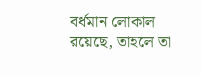বর্ধমান লোকাল রয়েছে, তাহলে তা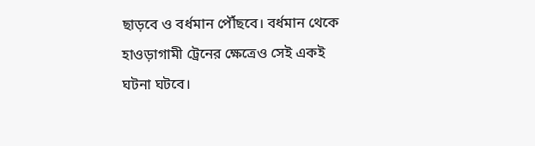ছাড়বে ও বর্ধমান পৌঁছবে। বর্ধমান থেকে হাওড়াগামী ট্রেনের ক্ষেত্রেও সেই একই ঘটনা ঘটবে।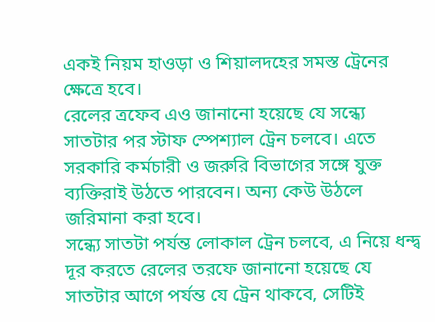একই নিয়ম হাওড়া ও শিয়ালদহের সমস্ত ট্রেনের ক্ষেত্রে হবে।
রেলের ত্রফেব এও জানানো হয়েছে যে সন্ধ্যে সাতটার পর স্টাফ স্পেশ্যাল ট্রেন চলবে। এতে সরকারি কর্মচারী ও জরুরি বিভাগের সঙ্গে যুক্ত ব্যক্তিরাই উঠতে পারবেন। অন্য কেউ উঠলে জরিমানা করা হবে।
সন্ধ্যে সাতটা পর্যন্ত লোকাল ট্রেন চলবে, এ নিয়ে ধন্দ্ব দূর করতে রেলের তরফে জানানো হয়েছে যে সাতটার আগে পর্যন্ত যে ট্রেন থাকবে, সেটিই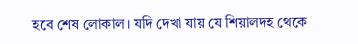হবে শেষ লোকাল। যদি দেখা যায় যে শিয়ালদহ থেকে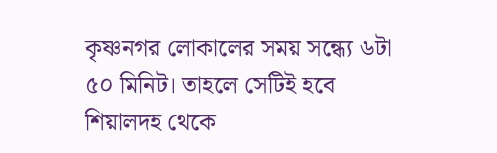কৃষ্ণনগর লোকালের সময় সন্ধ্যে ৬টা ৫০ মিনিট। তাহলে সেটিই হবে শিয়ালদহ থেকে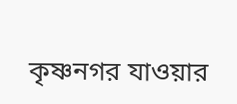কৃষ্ণনগর যাওয়ার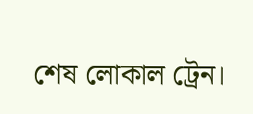শেষ লোকাল ট্রেন।